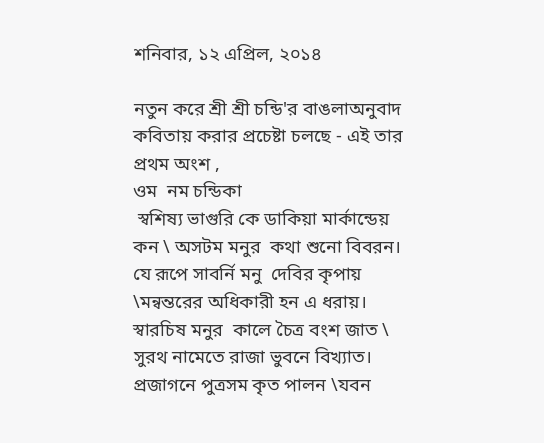শনিবার, ১২ এপ্রিল, ২০১৪

নতুন করে শ্রী শ্রী চন্ডি'র বাঙলাঅনুবাদ কবিতায় করার প্রচেষ্টা চলছে - এই তার প্রথম অংশ ,                                                                      ওম  নম চন্ডিকা
 স্বশিষ্য ভাগুরি কে ডাকিয়া মার্কান্ডেয় কন \ অসটম মনুর  কথা শুনো বিবরন। যে রূপে সাবর্নি মনু  দেবির কৃপায় \মন্বন্তরের অধিকারী হন এ ধরায়।
স্বারচিষ মনুর  কালে চৈত্র বংশ জাত \ সুরথ নামেতে রাজা ভুবনে বিখ্যাত। প্রজাগনে পুত্রসম কৃত পালন \যবন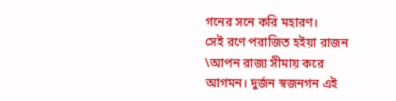গনের সনে করি মহারণ।
সেই রণে পরাজিত হইয়া রাজন \আপন রাজ্য সীমায় করে আগমন। দুর্জন স্বজনগন এই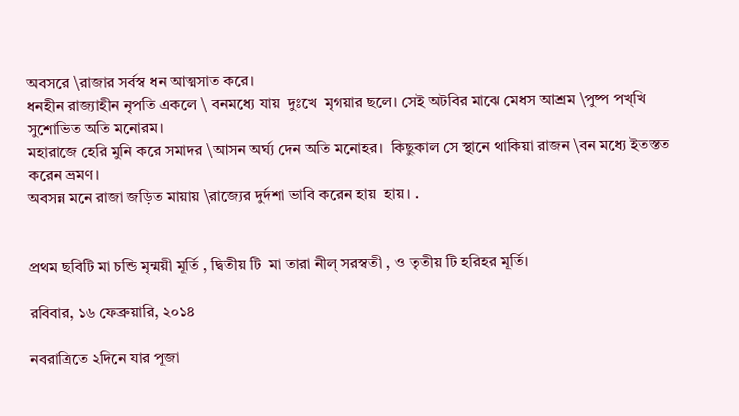অবসরে \রাজার সর্বস্ব ধন আত্মসাত করে।
ধনহীন রাজ্যাহীন নৃপতি একলে \ বনমধ্যে যায়  দুঃখে  মৃগয়ার ছলে। সেই অটবির মাঝে মেধস আশ্রম \পুষ্প পখ্খি সুশোভিত অতি মনোরম।
মহারাজে হেরি মুনি করে সমাদর \আসন অর্ঘ্য দেন অতি মনোহর।  কিছুকাল সে স্থানে থাকিয়া রাজন \বন মধ্যে ইতস্তত করেন ভ্রমণ।
অবসন্ন মনে রাজা জড়িত মায়ায় \রাজ্যের দুর্দশা ভাবি করেন হায়  হায়। .


প্রথম ছবিটি মা চন্ডি মৃন্ময়ী মূর্তি , দ্বিতীয় টি  মা তারা নীল্ সরস্বতী , ও তৃতীয় টি হরিহর মূর্তি।

রবিবার, ১৬ ফেব্রুয়ারি, ২০১৪

নবরাত্রিতে ২দিনে যার পূজা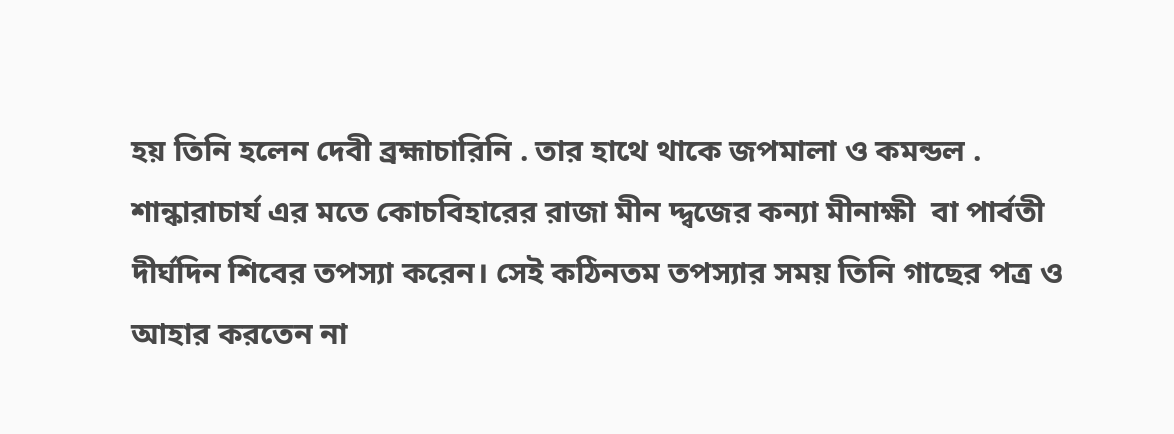হয় তিনি হলেন দেবী ব্রহ্মাচারিনি . তার হাথে থাকে জপমালা ও কমন্ডল . শান্কারাচার্য এর মতে কোচবিহারের রাজা মীন দ্দ্বজের কন্যা মীনাক্ষী  বা পার্বতী  দীর্ঘদিন শিবের তপস্যা করেন। সেই কঠিনতম তপস্যার সময় তিনি গাছের পত্র ও আহার করতেন না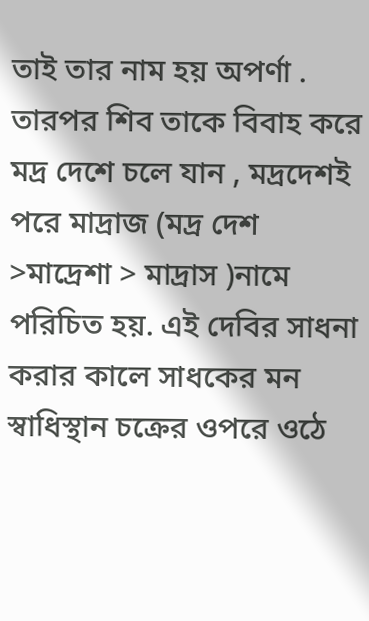তাই তার নাম হয় অপর্ণা . তারপর শিব তাকে বিবাহ করে মদ্র দেশে চলে যান , মদ্রদেশই পরে মাদ্রাজ (মদ্র দেশ >মাদ্রেশা > মাদ্রাস )নামে পরিচিত হয়. এই দেবির সাধনা করার কালে সাধকের মন স্বাধিস্থান চক্রের ওপরে ওঠে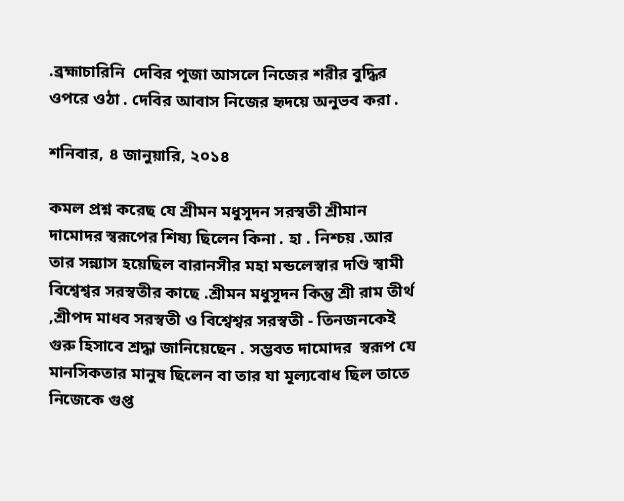.ব্রহ্মাচারিনি  দেবির পূজা আসলে নিজের শরীর বুদ্ধির ওপরে ওঠা . দেবির আবাস নিজের হৃদয়ে অনুভব করা .

শনিবার, ৪ জানুয়ারি, ২০১৪

কমল প্রশ্ন করেছ যে শ্রীমন মধুসূদন সরস্বতী শ্রীমান দামোদর স্বরূপের শিষ্য ছিলেন কিনা . হা . নিশ্চয় .আর তার সন্ন্যাস হয়েছিল বারানসীর মহা মন্ডলেস্বার দণ্ডি স্বামী  বিশ্বেশ্বর সরস্বতীর কাছে .শ্রীমন মধুসূদন কিন্তু শ্রী রাম তীর্থ ,শ্রীপদ মাধব সরস্বতী ও বিশ্বেশ্বর সরস্বতী - তিনজনকেই গুরু হিসাবে শ্রদ্ধা জানিয়েছেন . সম্ভবত দামোদর  স্বরূপ যে মানসিকতার মানুষ ছিলেন বা তার যা মূল্যবোধ ছিল তাতে নিজেকে গুপ্ত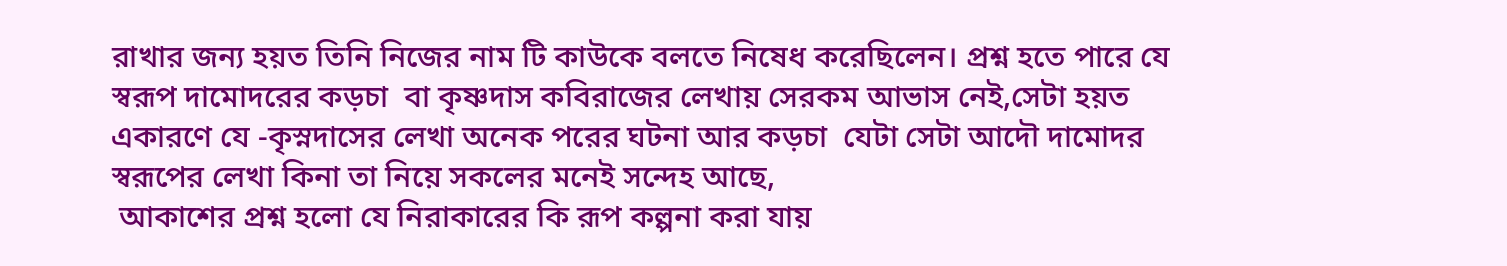রাখার জন্য হয়ত তিনি নিজের নাম টি কাউকে বলতে নিষেধ করেছিলেন। প্রশ্ন হতে পারে যে স্বরূপ দামোদরের কড়চা  বা কৃষ্ণদাস কবিরাজের লেখায় সেরকম আভাস নেই,সেটা হয়ত একারণে যে -কৃস্নদাসের লেখা অনেক পরের ঘটনা আর কড়চা  যেটা সেটা আদৌ দামোদর  স্বরূপের লেখা কিনা তা নিয়ে সকলের মনেই সন্দেহ আছে,
 আকাশের প্রশ্ন হলো যে নিরাকারের কি রূপ কল্পনা করা যায়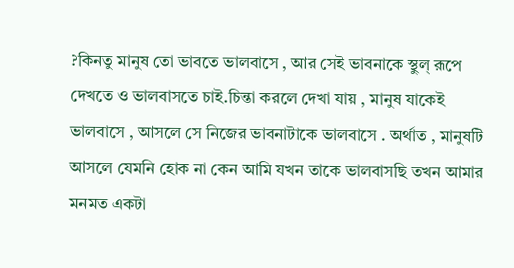?কিনতু মানুষ তো ভাবতে ভালবাসে , আর সেই ভাবনাকে স্থুল্ রূপে দেখতে ও ভালবাসতে চাই.চিন্তা করলে দেখা যায় , মানুষ যাকেই ভালবাসে , আসলে সে নিজের ভাবনাটাকে ভালবাসে . অর্থাত , মানুষটি আসলে যেমনি হোক না কেন আমি যখন তাকে ভালবাসছি তখন আমার মনমত একটা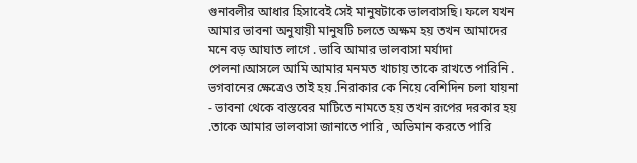গুনাবলীর আধার হিসাবেই সেই মানুষটাকে ভালবাসছি। ফলে যখন আমার ভাবনা অনুযায়ী মানুষটি চলতে অক্ষম হয় তখন আমাদের মনে বড় আঘাত লাগে . ভাবি আমার ভালবাসা মর্যাদা পেলনা।আসলে আমি আমার মনমত খাচায় তাকে রাখতে পারিনি . ভগবানের ক্ষেত্রেও তাই হয় .নিরাকার কে নিয়ে বেশিদিন চলা যায়না - ভাবনা থেকে বাস্তবের মাটিতে নামতে হয় তখন রূপের দরকার হয় .তাকে আমার ভালবাসা জানাতে পারি , অভিমান করতে পারি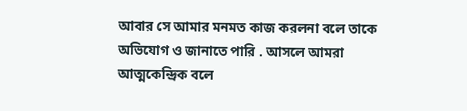আবার সে আমার মনমত কাজ করলনা বলে তাকে অভিযোগ ও জানাতে পারি . আসলে আমরা আত্মকেন্দ্রিক বলে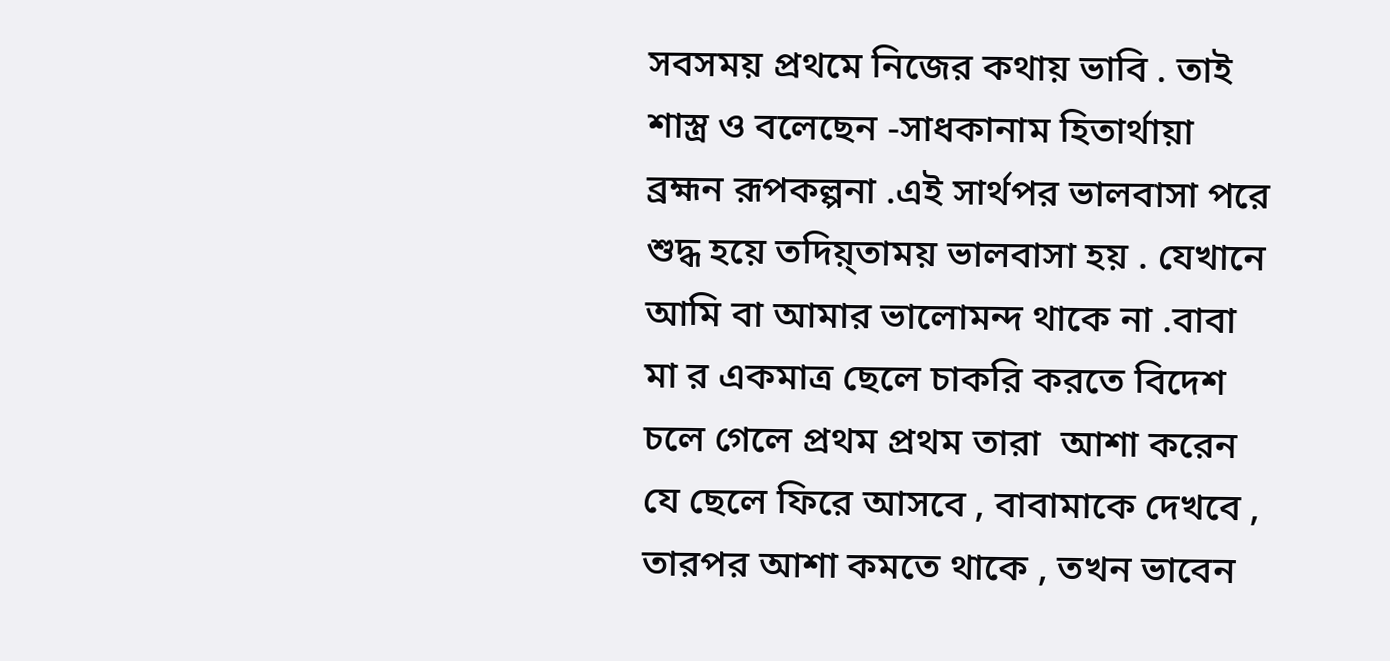সবসময় প্রথমে নিজের কথায় ভাবি . তাই শাস্ত্র ও বলেছেন -সাধকানাম হিতার্থায়া ব্রহ্মন রূপকল্পনা .এই সার্থপর ভালবাসা পরে শুদ্ধ হয়ে তদিয়্তাময় ভালবাসা হয় . যেখানে আমি বা আমার ভালোমন্দ থাকে না .বাবা মা র একমাত্র ছেলে চাকরি করতে বিদেশ চলে গেলে প্রথম প্রথম তারা  আশা করেন যে ছেলে ফিরে আসবে , বাবামাকে দেখবে , তারপর আশা কমতে থাকে , তখন ভাবেন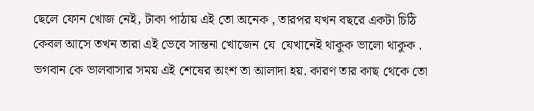ছেলে ফোন খোজ নেই, টাকা পাঠায় এই তো অনেক , তারপর যখন বছরে একটা চিঠি কেবল আসে তখন তারা এই ভেবে সান্তনা খোজেন যে  যেখানেই থাকুক ভালো থাকুক . ভগবান কে ভালবাসার সময় এই শেষের অংশ তা আলাদা হয়. কারণ তার কাছ থেকে তো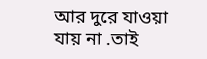আর দুরে যাওয়া যায় না .তাই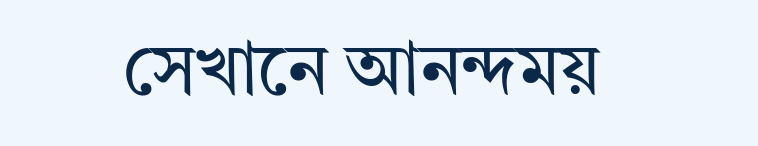সেখানে আনন্দময়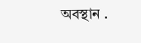অবস্থান .